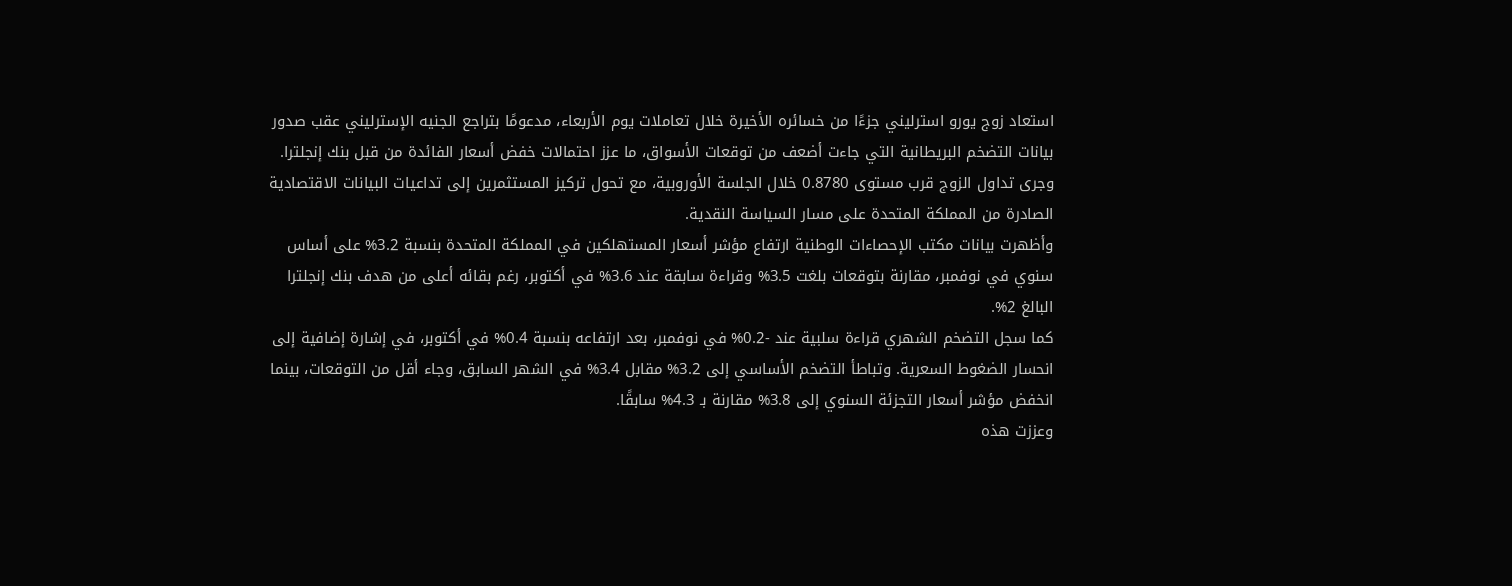استعاد زوج يورو استرليني جزءًا من خسائره الأخيرة خلال تعاملات يوم الأربعاء، مدعومًا بتراجع الجنيه الإسترليني عقب صدور بيانات التضخم البريطانية التي جاءت أضعف من توقعات الأسواق، ما عزز احتمالات خفض أسعار الفائدة من قبل بنك إنجلترا.
وجرى تداول الزوج قرب مستوى 0.8780 خلال الجلسة الأوروبية، مع تحول تركيز المستثمرين إلى تداعيات البيانات الاقتصادية الصادرة من المملكة المتحدة على مسار السياسة النقدية.
وأظهرت بيانات مكتب الإحصاءات الوطنية ارتفاع مؤشر أسعار المستهلكين في المملكة المتحدة بنسبة 3.2% على أساس سنوي في نوفمبر، مقارنة بتوقعات بلغت 3.5% وقراءة سابقة عند 3.6% في أكتوبر، رغم بقائه أعلى من هدف بنك إنجلترا البالغ 2%.
كما سجل التضخم الشهري قراءة سلبية عند -0.2% في نوفمبر، بعد ارتفاعه بنسبة 0.4% في أكتوبر، في إشارة إضافية إلى انحسار الضغوط السعرية. وتباطأ التضخم الأساسي إلى 3.2% مقابل 3.4% في الشهر السابق، وجاء أقل من التوقعات، بينما انخفض مؤشر أسعار التجزئة السنوي إلى 3.8% مقارنة بـ 4.3% سابقًا.
وعززت هذه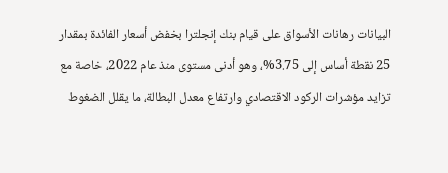البيانات رهانات الأسواق على قيام بنك إنجلترا بخفض أسعار الفائدة بمقدار 25 نقطة أساس إلى 3.75%، وهو أدنى مستوى منذ عام 2022، خاصة مع تزايد مؤشرات الركود الاقتصادي وارتفاع معدل البطالة، ما يقلل الضغوط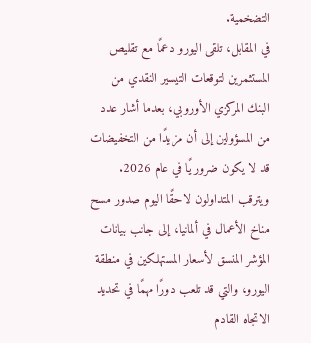التضخمية.
في المقابل، تلقى اليورو دعمًا مع تقليص المستثمرين لتوقعات التيسير النقدي من البنك المركزي الأوروبي، بعدما أشار عدد من المسؤولين إلى أن مزيدًا من التخفيضات قد لا يكون ضروريًا في عام 2026.
ويترقب المتداولون لاحقًا اليوم صدور مسح مناخ الأعمال في ألمانيا، إلى جانب بيانات المؤشر المنسق لأسعار المستهلكين في منطقة اليورو، والتي قد تلعب دورًا مهمًا في تحديد الاتجاه القادم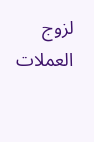لزوج العملات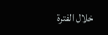خلال الفترة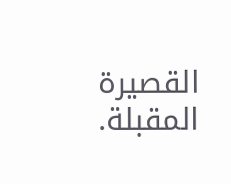القصيرة المقبلة.